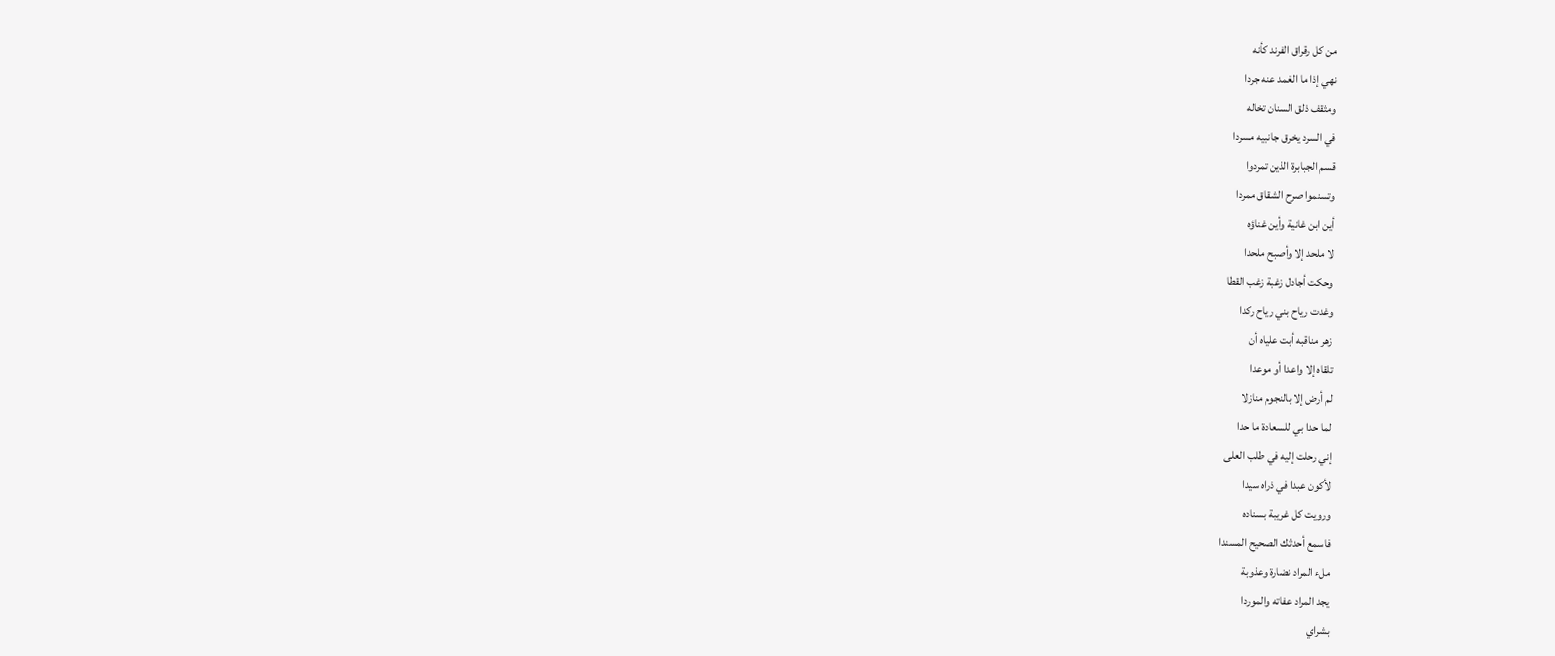من كل رقراق الفرند كأنه
نهي إذا ما الغمد عنه جردا
ومثقف ذلق السنان تخاله
في السرد يخرق جانبيه مسردا
قسم الجبابرة الذين تمردوا
وتسنموا صرح الشقاق ممردا
أين ابن غانية وأين غناؤه
لا ملحد إلا وأصبح ملحدا
وحكت أجادل زغبة زغب القطا
وغدت رياح بني رياح ركدا
زهر مناقبه أبت علياه أن
تلقاه إلا واعدا أو موعدا
لم أرض إلا بالنجوم منازلا
لما حدا بي للسعادة ما حدا
إني رحلت إليه في طلب العلى
لأكون عبدا في ذراه سيدا
ورويت كل غريبة بسناده
فاسمع أحدثك الصحيح المسندا
ملء المراد نضارة وعذوبة
يجد المراد عفاته والموردا
بشراي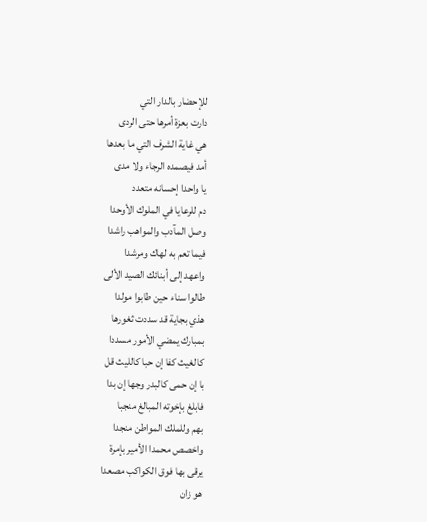للإحضار بالدار التي
دارت بعزة أمرها حتى الردى
هي غاية الشرف التي ما بعدها
أمد فيصمده الرجاء ولا مدى
يا واحدا إحسانه متعدد
دم للرعايا في الملوك الأوحدا
وصل المآدب والمواهب راشدا
فيما تعم به لهاك ومرشدا
واعهد إلى أبنائك الصيد الألى
طالوا سناء حين طابوا مولدا
هذي بجاية قد سددت ثغورها
بمبارك يمضي الأمور مسددا
كالغيث كفا إن حبا كالليث قل
با إن حمى كالبدر وجها إن بدا
فابلغ بإخوته المبالغ منجبا
بهم وللملك المواطن منجدا
واخصص محمدا الأمير بإمرة
يرقى بها فوق الكواكب مصعدا
هو زان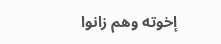إخوته وهم زانوا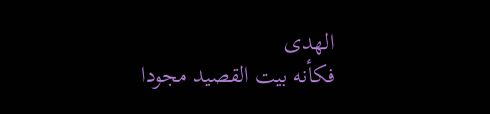الهدى
فكأنه بيت القصيد مجودا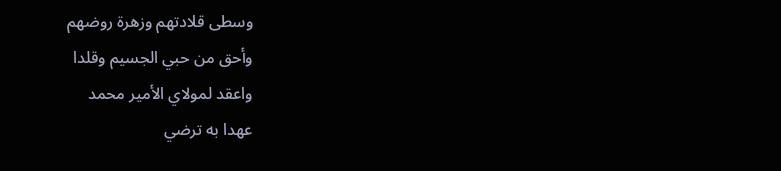وسطى قلادتهم وزهرة روضهم
وأحق من حبي الجسيم وقلدا
واعقد لمولاي الأمير محمد
عهدا به ترضي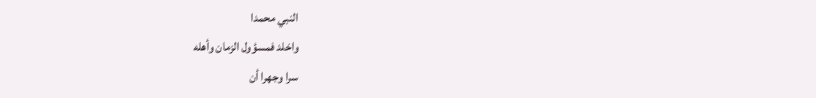النبي محمدا
واخلد فمسؤول الزمان وأهله
سرا وجهرا أن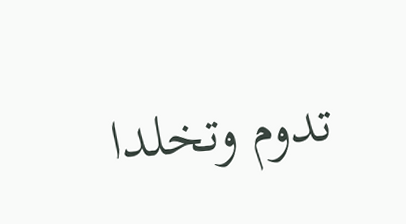تدوم وتخلدا